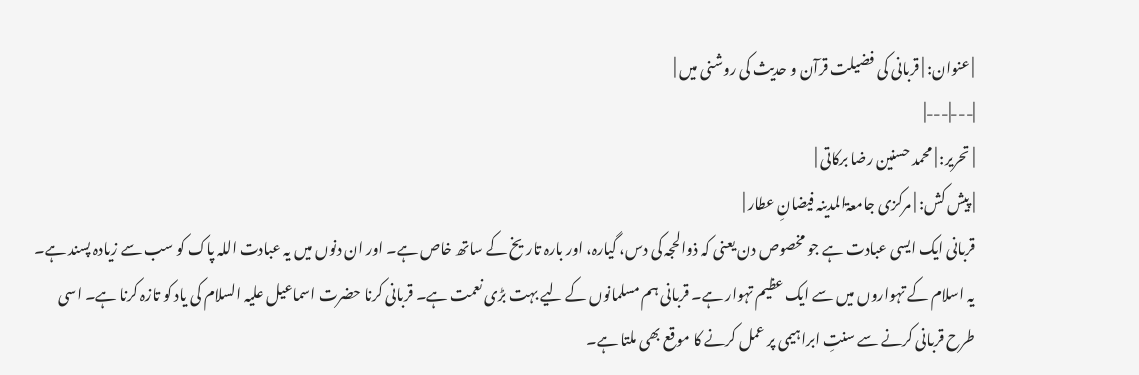| عنوان: | قربانی کی فضیلت قرآن و حدیث کی روشنی میں |
|---|---|
| تحریر: | محمد حسنین رضا برکاتی |
| پیش کش: | مرکزی جامعۃالمدینہ فیضانِ عطار |
قربانی ایک ایسی عبادت ہے جو مخصوص دن یعنی کہ ذوالحجہ کی دس، گیارہ، اور بارہ تاریخ کے ساتھ خاص ہے۔ اور ان دنوں میں یہ عبادت اللہ پاک کو سب سے زیادہ پسند ہے۔ یہ اسلام کے تہواروں میں سے ایک عظیم تہوار ہے۔ قربانی ہم مسلمانوں کے لیے بہت بڑی نعمت ہے۔ قربانی کرنا حضرت اسماعیل علیہ السلام کی یاد کو تازہ کرنا ہے۔ اسی طرح قربانی کرنے سے سنتِ ابراہیمی پر عمل کرنے کا موقع بھی ملتا ہے۔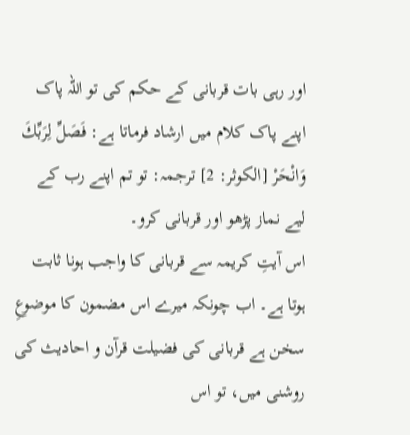اور رہی بات قربانی کے حکم کی تو اللہ پاک اپنے پاک کلام میں ارشاد فرماتا ہے: فَصَلِّ لِرَبِّكَ وَانْحَرْ [الكوثر: 2] ترجمہ: تو تم اپنے رب کے لیے نماز پڑھو اور قربانی کرو۔
اس آیتِ کریمہ سے قربانی کا واجب ہونا ثابت ہوتا ہے۔ اب چونکہ میرے اس مضمون کا موضوعِ سخن ہے قربانی کی فضیلت قرآن و احادیث کی روشنی میں، تو اس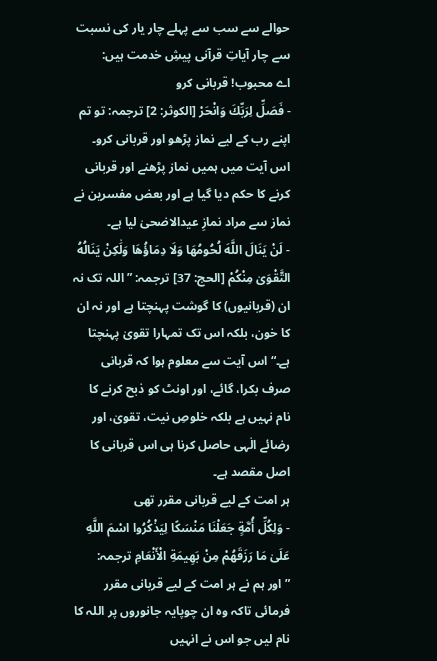حوالے سے سب سے پہلے چار یار کی نسبت سے چار آیاتِ قرآنی پیشِ خدمت ہیں:
اے محبوب! قربانی کرو
- فَصَلِّ لِرَبِّكَ وَانْحَرْ [الكوثر: 2] ترجمہ: تو تم اپنے رب کے لیے نماز پڑھو اور قربانی کرو۔ اس آیت میں ہمیں نماز پڑھنے اور قربانی کرنے کا حکم دیا گیا ہے اور بعض مفسرین نے نماز سے مراد نمازِ عیدالاضحیٰ لیا ہے۔
- لَنْ يَنَالَ اللَّهَ لُحُومُهَا وَلَا دِمَاؤُهَا وَلَٰكِنْ يَنَالُهُ التَّقْوَىٰ مِنْكُمْ [الحج: 37] ترجمہ: ”اللہ تک نہ ان (قربانیوں) کا گوشت پہنچتا ہے اور نہ ان کا خون، بلکہ اس تک تمہارا تقویٰ پہنچتا ہے۔“ اس آیت سے معلوم ہوا کہ قربانی صرف بکرا، گائے، اور اونٹ کو ذبح کرنے کا نام نہیں ہے بلکہ خلوصِ نیت، تقویٰ، اور رضائے الٰہی حاصل کرنا ہی اس قربانی کا اصل مقصد ہے۔
ہر امت کے لیے قربانی مقرر تھی
- وَلِكُلِّ أُمَّةٍ جَعَلْنَا مَنْسَكًا لِيَذْكُرُوا اسْمَ اللَّهِ عَلَىٰ مَا رَزَقَهُمْ مِنْ بَهِيمَةِ الْأَنْعَامِ ترجمہ: ”اور ہم نے ہر امت کے لیے قربانی مقرر فرمائی تاکہ وہ ان چوپایہ جانوروں پر اللہ کا نام لیں جو اس نے انہیں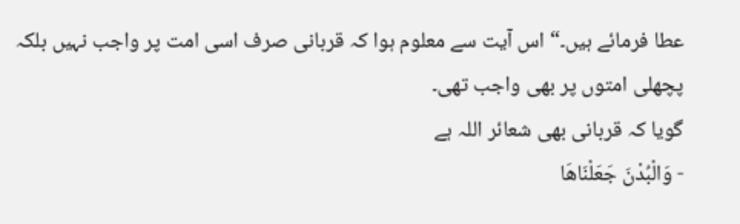عطا فرمائے ہیں۔“ اس آیت سے معلوم ہوا کہ قربانی صرف اسی امت پر واجب نہیں بلکہ پچھلی امتوں پر بھی واجب تھی۔
گویا کہ قربانی بھی شعائر اللہ ہے
- وَالْبُدْنَ جَعَلْنَاهَا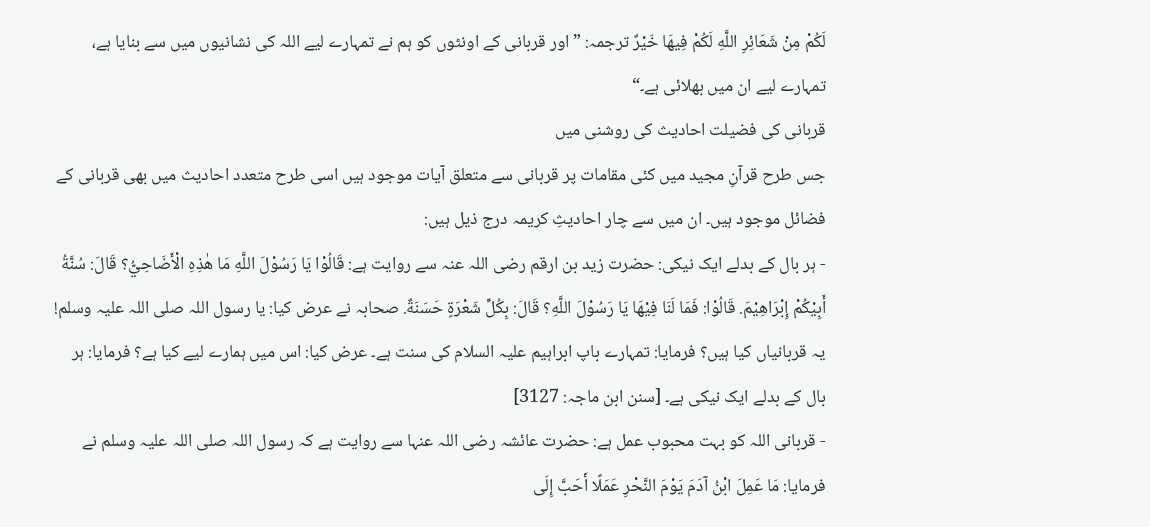لَكُمْ مِنْ شَعَائِرِ اللَّهِ لَكُمْ فِيهَا خَيْرٌ ترجمہ: ”اور قربانی کے اونٹوں کو ہم نے تمہارے لیے اللہ کی نشانیوں میں سے بنایا ہے، تمہارے لیے ان میں بھلائی ہے۔“
قربانی کی فضیلت احادیث کی روشنی میں
جس طرح قرآنِ مجید میں کئی مقامات پر قربانی سے متعلق آیات موجود ہیں اسی طرح متعدد احادیث میں بھی قربانی کے فضائل موجود ہیں۔ ان میں سے چار احادیثِ کریمہ درج ذیل ہیں:
- ہر بال کے بدلے ایک نیکی: حضرت زید بن ارقم رضی اللہ عنہ سے روایت ہے: قَالُوْا يَا رَسُوْلَ اللَّهِ مَا هٰذِهِ الْأَضَاحِيُّ؟ قَالَ: سُنَّةُ أَبِيْكُمْ إِبْرَاهِيْمَ. قَالُوْا: فَمَا لَنَا فِيْهَا يَا رَسُوْلَ اللَّهِ؟ قَالَ: بِكُلِّ شَعْرَةٍ حَسَنَةٌ. صحابہ نے عرض کیا: یا رسول اللہ صلی اللہ علیہ وسلم! یہ قربانیاں کیا ہیں؟ فرمایا: تمہارے باپ ابراہیم علیہ السلام کی سنت ہے۔ عرض کیا: اس میں ہمارے لیے کیا ہے؟ فرمایا: ہر بال کے بدلے ایک نیکی ہے۔ [سنن ابن ماجہ: 3127]
- قربانی اللہ کو بہت محبوب عمل ہے: حضرت عائشہ رضی اللہ عنہا سے روایت ہے کہ رسول اللہ صلی اللہ علیہ وسلم نے فرمایا: مَا عَمِلَ ابْنُ آدَمَ يَوْمَ النَّحْرِ عَمَلًا أَحَبَّ إِلَى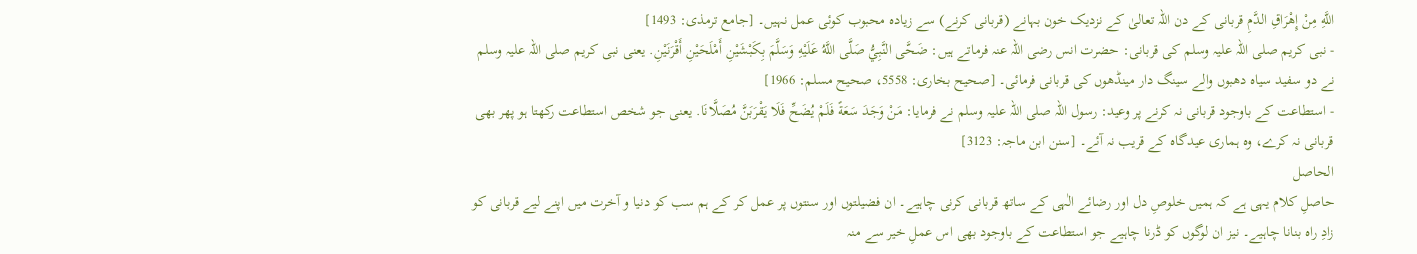اللَّهِ مِنْ إِهْرَاقِ الدَّمِ قربانی کے دن اللہ تعالیٰ کے نزدیک خون بہانے (قربانی کرنے) سے زیادہ محبوب کوئی عمل نہیں۔ [جامع ترمذی: 1493]
- نبی کریم صلی اللہ علیہ وسلم کی قربانی: حضرت انس رضی اللہ عنہ فرماتے ہیں: ضَحَّى النَّبِيُّ صَلَّى اللَّهُ عَلَيْهِ وَسَلَّمَ بِكَبْشَيْنِ أَمْلَحَيْنِ أَقْرَنَيْنِ. یعنی نبی کریم صلی اللہ علیہ وسلم نے دو سفید سیاہ دھبوں والے سینگ دار مینڈھوں کی قربانی فرمائی۔ [صحیح بخاری: 5558، صحیح مسلم: 1966]
- استطاعت کے باوجود قربانی نہ کرنے پر وعید: رسول اللہ صلی اللہ علیہ وسلم نے فرمایا: مَنْ وَجَدَ سَعَةً فَلَمْ يُضَحِّ فَلَا يَقْرَبَنَّ مُصَلَّانَا. یعنی جو شخص استطاعت رکھتا ہو پھر بھی قربانی نہ کرے، وہ ہماری عیدگاہ کے قریب نہ آئے۔ [سنن ابن ماجہ: 3123]
الحاصل
حاصلِ کلام یہی ہے کہ ہمیں خلوصِ دل اور رضائے الٰہی کے ساتھ قربانی کرنی چاہیے۔ ان فضیلتوں اور سنتوں پر عمل کر کے ہم سب کو دنیا و آخرت میں اپنے لیے قربانی کو زادِ راہ بنانا چاہیے۔ نیز ان لوگوں کو ڈرنا چاہیے جو استطاعت کے باوجود بھی اس عملِ خیر سے منہ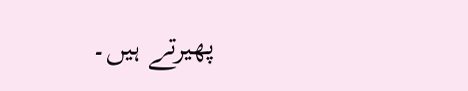پھیرتے ہیں۔